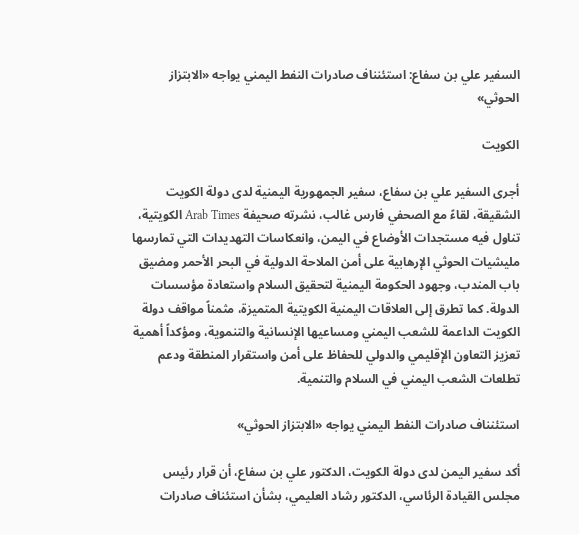السفير علي بن سفاع: استئنناف صادرات النفط اليمني يواجه «الابتزاز الحوثي»

الكويت

أجرى السفير علي بن سفاع، سفير الجمهورية اليمنية لدى دولة الكويت الشقيقة، لقاءً مع الصحفي فارس غالب، نشرته صحيفة Arab Times الكويتية، تناول فيه مستجدات الأوضاع في اليمن، وانعكاسات التهديدات التي تمارسها مليشيات الحوثي الإرهابية على أمن الملاحة الدولية في البحر الأحمر ومضيق باب المندب، وجهود الحكومة اليمنية لتحقيق السلام واستعادة مؤسسات الدولة. كما تطرق إلى العلاقات اليمنية الكويتية المتميزة، مثمناً مواقف دولة الكويت الداعمة للشعب اليمني ومساعيها الإنسانية والتنموية، ومؤكداً أهمية تعزيز التعاون الإقليمي والدولي للحفاظ على أمن واستقرار المنطقة ودعم تطلعات الشعب اليمني في السلام والتنمية.

استئنناف صادرات النفط اليمني يواجه «الابتزاز الحوثي»

أكد سفير اليمن لدى دولة الكويت، الدكتور علي بن سفاع، أن قرار رئيس مجلس القيادة الرئاسي، الدكتور رشاد العليمي، بشأن استئناف صادرات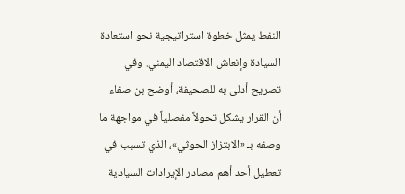النفط يمثل خطوة استراتيجية نحو استعادة السيادة وإنعاش الاقتصاد اليمني. وفي تصريح أدلى به للصحيفة، أوضح بن صفاء أن القرار يشكل تحولاً مفصلياً في مواجهة ما وصفه بـ «الابتزاز الحوثي»، الذي تسبب في تعطيل أحد أهم مصادر الإيرادات السيادية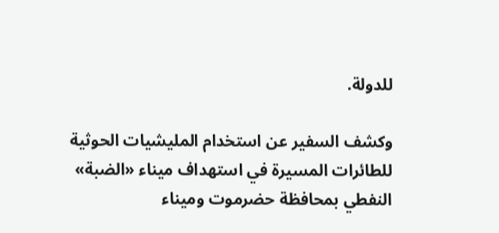للدولة.

وكشف السفير عن استخدام المليشيات الحوثية للطائرات المسيرة في استهداف ميناء «الضبة» النفطي بمحافظة حضرموت وميناء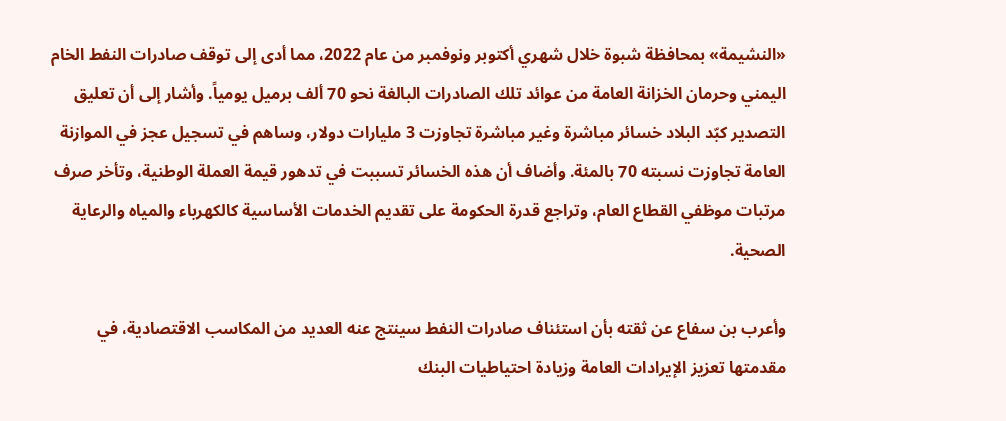«النشيمة» بمحافظة شبوة خلال شهري أكتوبر ونوفمبر من عام 2022، مما أدى إلى توقف صادرات النفط الخام اليمني وحرمان الخزانة العامة من عوائد تلك الصادرات البالغة نحو 70 ألف برميل يومياً. وأشار إلى أن تعليق التصدير كبّد البلاد خسائر مباشرة وغير مباشرة تجاوزت 3 مليارات دولار، وساهم في تسجيل عجز في الموازنة العامة تجاوزت نسبته 70 بالمئة. وأضاف أن هذه الخسائر تسببت في تدهور قيمة العملة الوطنية، وتأخر صرف مرتبات موظفي القطاع العام، وتراجع قدرة الحكومة على تقديم الخدمات الأساسية كالكهرباء والمياه والرعاية الصحية.

وأعرب بن سفاع عن ثقته بأن استئناف صادرات النفط سينتج عنه العديد من المكاسب الاقتصادية، في مقدمتها تعزيز الإيرادات العامة وزيادة احتياطيات البنك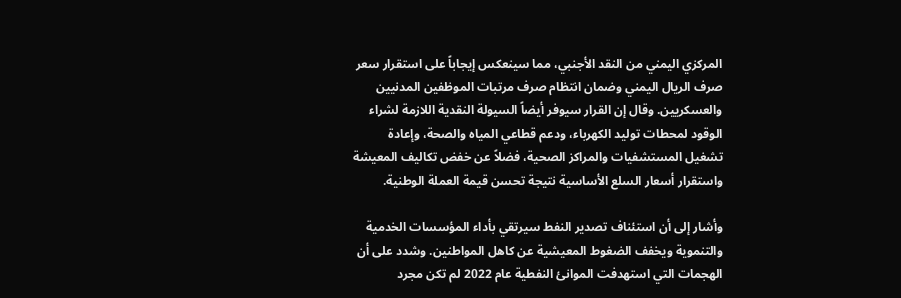المركزي اليمني من النقد الأجنبي، مما سينعكس إيجاباً على استقرار سعر صرف الريال اليمني وضمان انتظام صرف مرتبات الموظفين المدنيين والعسكريين. وقال إن القرار سيوفر أيضاً السيولة النقدية اللازمة لشراء الوقود لمحطات توليد الكهرباء، ودعم قطاعي المياه والصحة، وإعادة تشغيل المستشفيات والمراكز الصحية، فضلاً عن خفض تكاليف المعيشة واستقرار أسعار السلع الأساسية نتيجة تحسن قيمة العملة الوطنية.

وأشار إلى أن استئناف تصدير النفط سيرتقي بأداء المؤسسات الخدمية والتنموية ويخفف الضغوط المعيشية عن كاهل المواطنين. وشدد على أن الهجمات التي استهدفت الموانئ النفطية عام 2022 لم تكن مجرد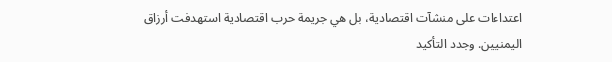اعتداءات على منشآت اقتصادية، بل هي جريمة حرب اقتصادية استهدفت أرزاق اليمنيين. وجدد التأكيد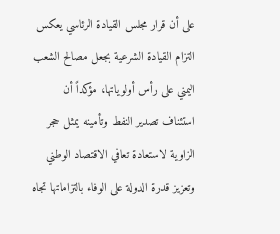على أن قرار مجلس القيادة الرئاسي يعكس التزام القيادة الشرعية بجعل مصالح الشعب اليمني على رأس أولوياتها، مؤكداً أن استئناف تصدير النفط وتأمينه يمثل حجر الزاوية لاستعادة تعافي الاقتصاد الوطني وتعزيز قدرة الدولة على الوفاء بالتزاماتها تجاه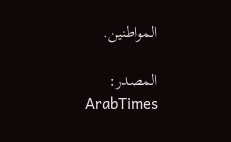المواطنين.

المصدر: ArabTimes